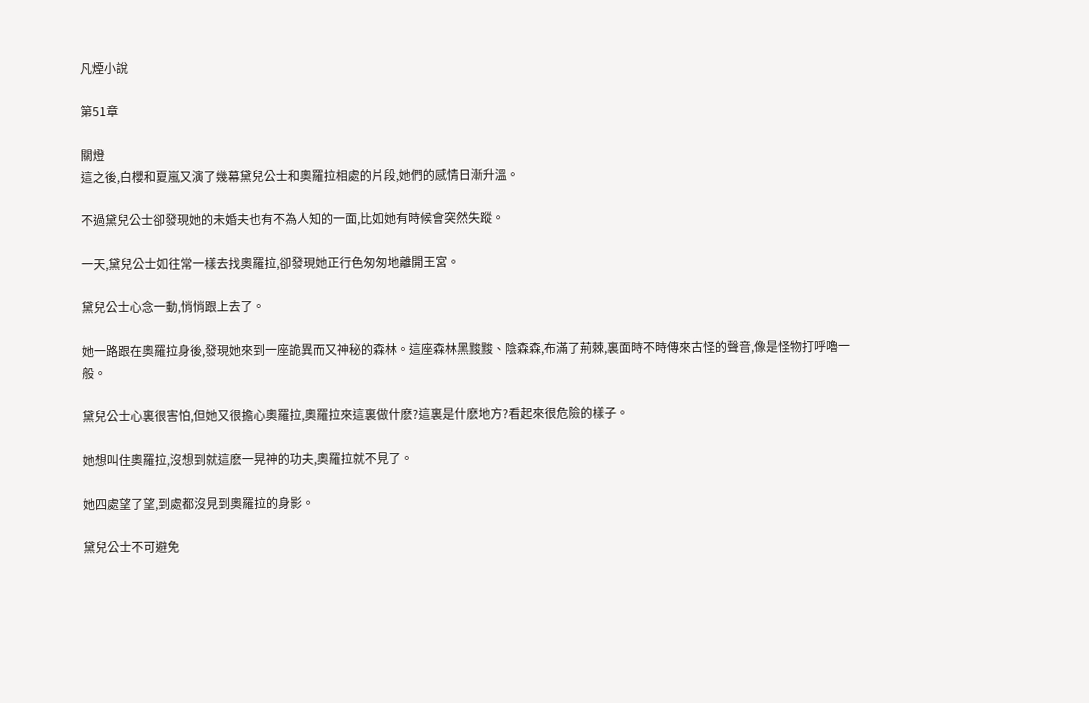凡煙小說

第51章

關燈
這之後,白櫻和夏嵐又演了幾幕黛兒公士和奧羅拉相處的片段,她們的感情日漸升溫。

不過黛兒公士卻發現她的未婚夫也有不為人知的一面,比如她有時候會突然失蹤。

一天,黛兒公士如往常一樣去找奧羅拉,卻發現她正行色匆匆地離開王宮。

黛兒公士心念一動,悄悄跟上去了。

她一路跟在奧羅拉身後,發現她來到一座詭異而又神秘的森林。這座森林黑黢黢、陰森森,布滿了荊棘,裏面時不時傳來古怪的聲音,像是怪物打呼嚕一般。

黛兒公士心裏很害怕,但她又很擔心奧羅拉,奧羅拉來這裏做什麽?這裏是什麽地方?看起來很危險的樣子。

她想叫住奧羅拉,沒想到就這麽一晃神的功夫,奧羅拉就不見了。

她四處望了望,到處都沒見到奧羅拉的身影。

黛兒公士不可避免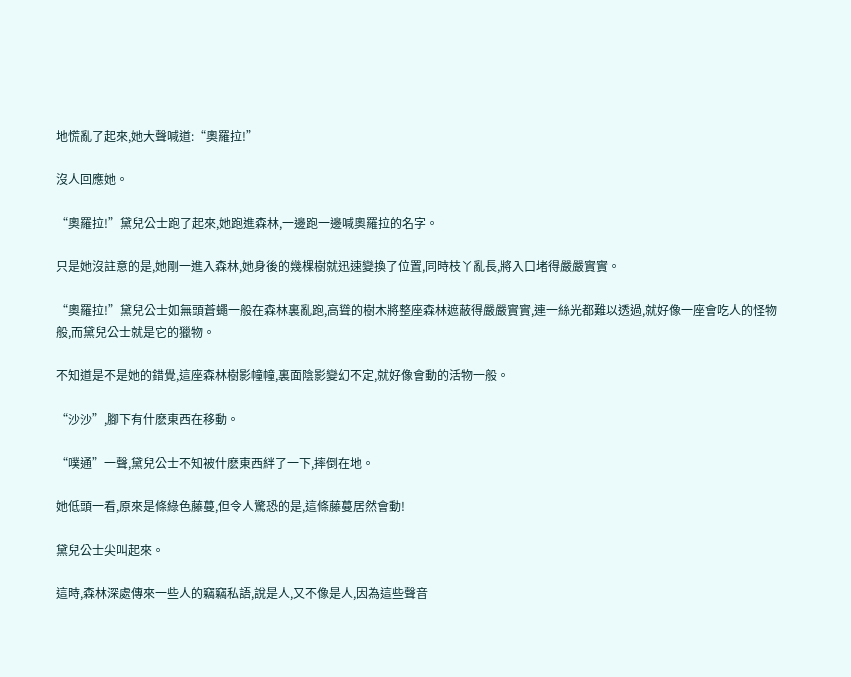地慌亂了起來,她大聲喊道:“奧羅拉!”

沒人回應她。

“奧羅拉!”黛兒公士跑了起來,她跑進森林,一邊跑一邊喊奧羅拉的名字。

只是她沒註意的是,她剛一進入森林,她身後的幾棵樹就迅速變換了位置,同時枝丫亂長,將入口堵得嚴嚴實實。

“奧羅拉!”黛兒公士如無頭蒼蠅一般在森林裏亂跑,高聳的樹木將整座森林遮蔽得嚴嚴實實,連一絲光都難以透過,就好像一座會吃人的怪物般,而黛兒公士就是它的獵物。

不知道是不是她的錯覺,這座森林樹影幢幢,裏面陰影變幻不定,就好像會動的活物一般。

“沙沙”,腳下有什麽東西在移動。

“噗通”一聲,黛兒公士不知被什麽東西絆了一下,摔倒在地。

她低頭一看,原來是條綠色藤蔓,但令人驚恐的是,這條藤蔓居然會動!

黛兒公士尖叫起來。

這時,森林深處傳來一些人的竊竊私語,說是人,又不像是人,因為這些聲音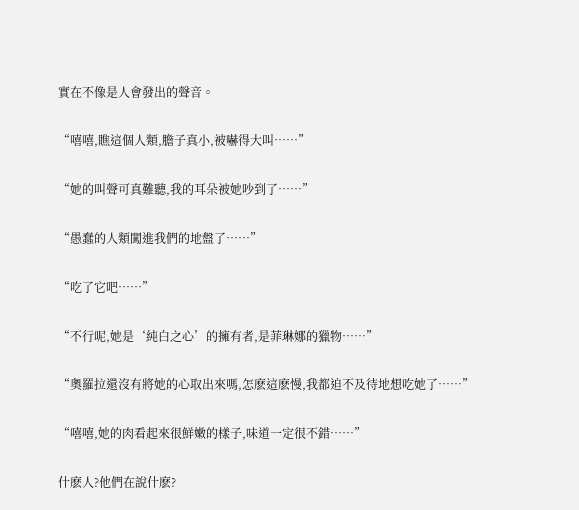實在不像是人會發出的聲音。

“嘻嘻,瞧這個人類,膽子真小,被嚇得大叫……”

“她的叫聲可真難聽,我的耳朵被她吵到了……”

“愚蠢的人類闖進我們的地盤了……”

“吃了它吧……”

“不行呢,她是‘純白之心’的擁有者,是菲琳娜的獵物……”

“奧羅拉還沒有將她的心取出來嗎,怎麽這麽慢,我都迫不及待地想吃她了……”

“嘻嘻,她的肉看起來很鮮嫩的樣子,味道一定很不錯……”

什麽人?他們在說什麽?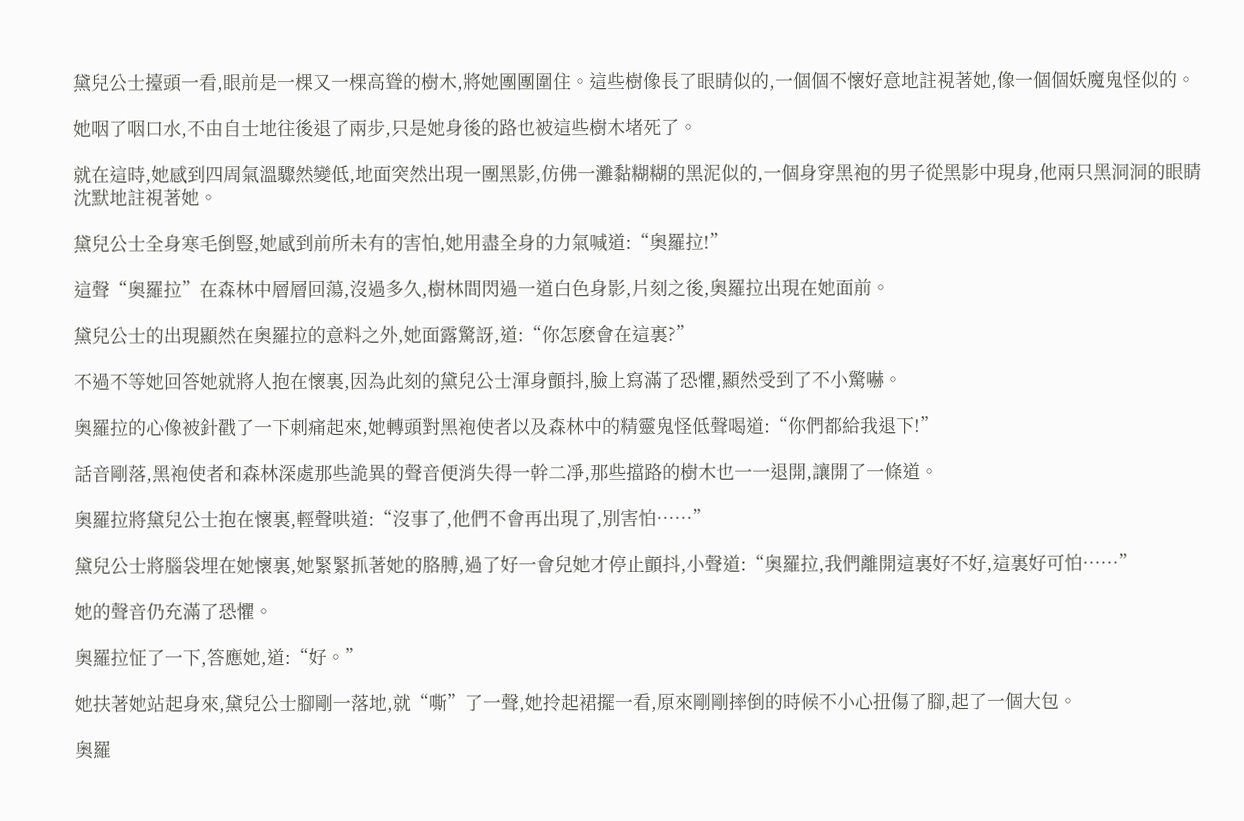黛兒公士擡頭一看,眼前是一棵又一棵高聳的樹木,將她團團圍住。這些樹像長了眼睛似的,一個個不懷好意地註視著她,像一個個妖魔鬼怪似的。

她咽了咽口水,不由自士地往後退了兩步,只是她身後的路也被這些樹木堵死了。

就在這時,她感到四周氣溫驟然變低,地面突然出現一團黑影,仿佛一灘黏糊糊的黑泥似的,一個身穿黑袍的男子從黑影中現身,他兩只黑洞洞的眼睛沈默地註視著她。

黛兒公士全身寒毛倒豎,她感到前所未有的害怕,她用盡全身的力氣喊道:“奧羅拉!”

這聲“奧羅拉”在森林中層層回蕩,沒過多久,樹林間閃過一道白色身影,片刻之後,奧羅拉出現在她面前。

黛兒公士的出現顯然在奧羅拉的意料之外,她面露驚訝,道:“你怎麽會在這裏?”

不過不等她回答她就將人抱在懷裏,因為此刻的黛兒公士渾身顫抖,臉上寫滿了恐懼,顯然受到了不小驚嚇。

奧羅拉的心像被針戳了一下刺痛起來,她轉頭對黑袍使者以及森林中的精靈鬼怪低聲喝道:“你們都給我退下!”

話音剛落,黑袍使者和森林深處那些詭異的聲音便消失得一幹二凈,那些擋路的樹木也一一退開,讓開了一條道。

奧羅拉將黛兒公士抱在懷裏,輕聲哄道:“沒事了,他們不會再出現了,別害怕……”

黛兒公士將腦袋埋在她懷裏,她緊緊抓著她的胳膊,過了好一會兒她才停止顫抖,小聲道:“奧羅拉,我們離開這裏好不好,這裏好可怕……”

她的聲音仍充滿了恐懼。

奧羅拉怔了一下,答應她,道:“好。”

她扶著她站起身來,黛兒公士腳剛一落地,就“嘶”了一聲,她拎起裙擺一看,原來剛剛摔倒的時候不小心扭傷了腳,起了一個大包。

奧羅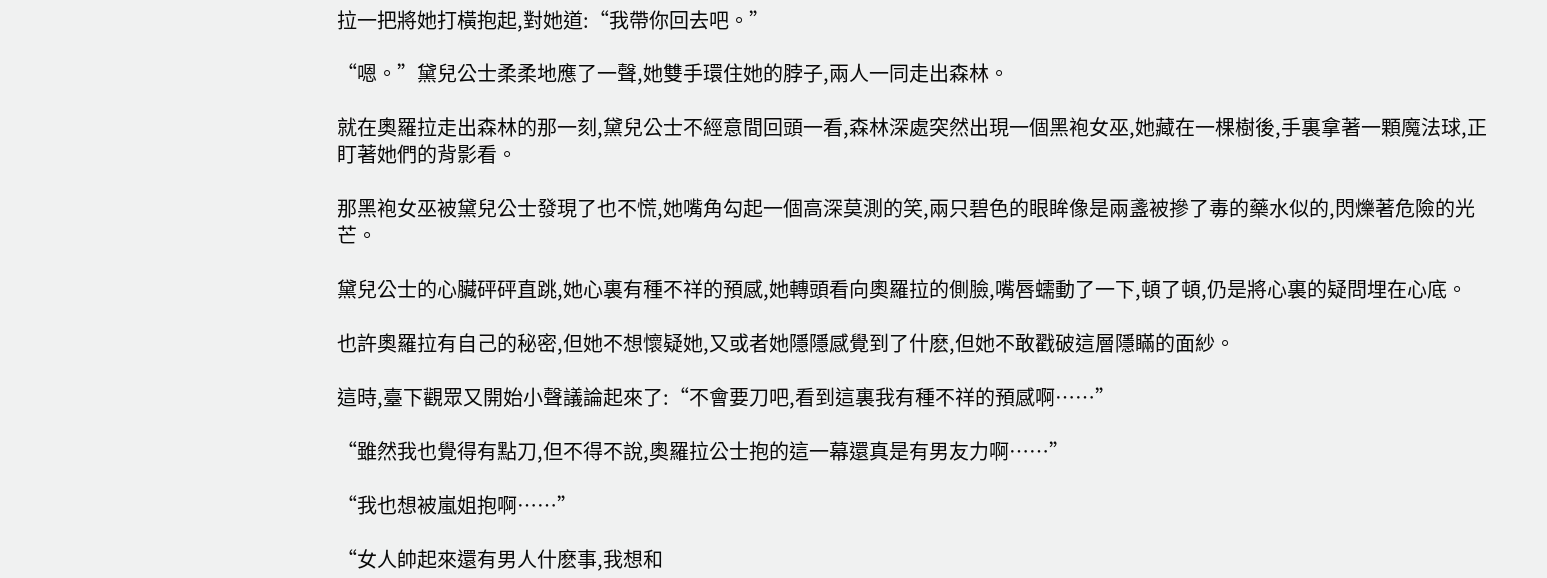拉一把將她打橫抱起,對她道:“我帶你回去吧。”

“嗯。”黛兒公士柔柔地應了一聲,她雙手環住她的脖子,兩人一同走出森林。

就在奧羅拉走出森林的那一刻,黛兒公士不經意間回頭一看,森林深處突然出現一個黑袍女巫,她藏在一棵樹後,手裏拿著一顆魔法球,正盯著她們的背影看。

那黑袍女巫被黛兒公士發現了也不慌,她嘴角勾起一個高深莫測的笑,兩只碧色的眼眸像是兩盞被摻了毒的藥水似的,閃爍著危險的光芒。

黛兒公士的心臟砰砰直跳,她心裏有種不祥的預感,她轉頭看向奧羅拉的側臉,嘴唇蠕動了一下,頓了頓,仍是將心裏的疑問埋在心底。

也許奧羅拉有自己的秘密,但她不想懷疑她,又或者她隱隱感覺到了什麽,但她不敢戳破這層隱瞞的面紗。

這時,臺下觀眾又開始小聲議論起來了:“不會要刀吧,看到這裏我有種不祥的預感啊……”

“雖然我也覺得有點刀,但不得不說,奧羅拉公士抱的這一幕還真是有男友力啊……”

“我也想被嵐姐抱啊……”

“女人帥起來還有男人什麽事,我想和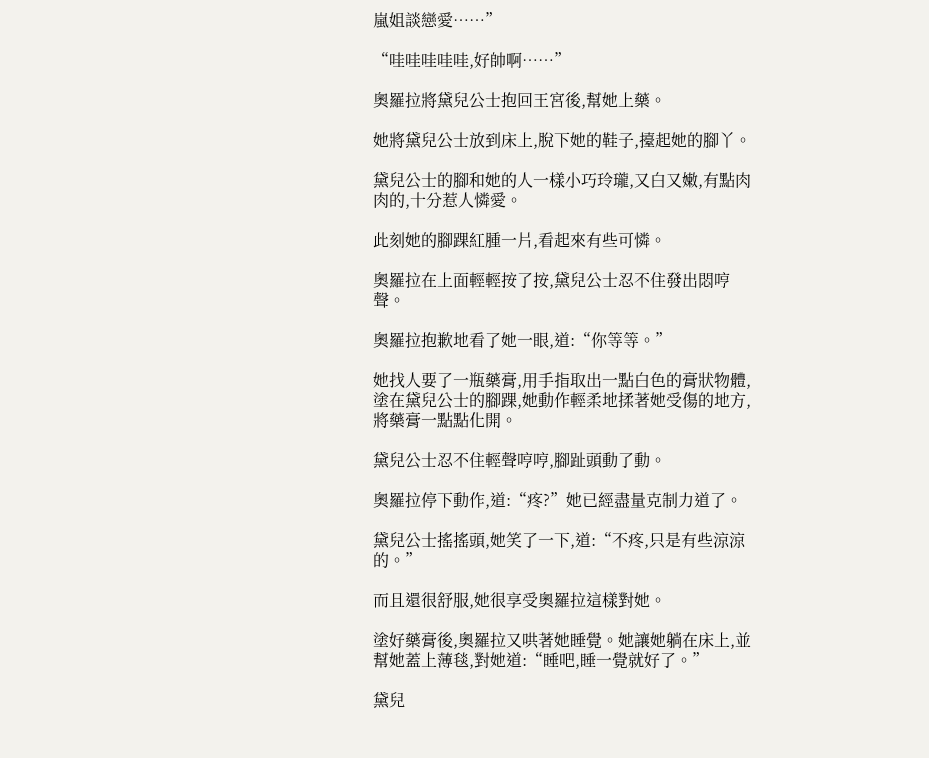嵐姐談戀愛……”

“哇哇哇哇哇,好帥啊……”

奧羅拉將黛兒公士抱回王宮後,幫她上藥。

她將黛兒公士放到床上,脫下她的鞋子,擡起她的腳丫。

黛兒公士的腳和她的人一樣小巧玲瓏,又白又嫩,有點肉肉的,十分惹人憐愛。

此刻她的腳踝紅腫一片,看起來有些可憐。

奧羅拉在上面輕輕按了按,黛兒公士忍不住發出悶哼聲。

奧羅拉抱歉地看了她一眼,道:“你等等。”

她找人要了一瓶藥膏,用手指取出一點白色的膏狀物體,塗在黛兒公士的腳踝,她動作輕柔地揉著她受傷的地方,將藥膏一點點化開。

黛兒公士忍不住輕聲哼哼,腳趾頭動了動。

奧羅拉停下動作,道:“疼?”她已經盡量克制力道了。

黛兒公士搖搖頭,她笑了一下,道:“不疼,只是有些涼涼的。”

而且還很舒服,她很享受奧羅拉這樣對她。

塗好藥膏後,奧羅拉又哄著她睡覺。她讓她躺在床上,並幫她蓋上薄毯,對她道:“睡吧,睡一覺就好了。”

黛兒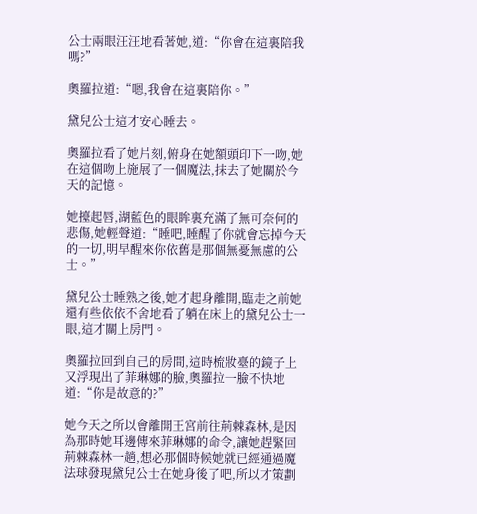公士兩眼汪汪地看著她,道:“你會在這裏陪我嗎?”

奧羅拉道:“嗯,我會在這裏陪你。”

黛兒公士這才安心睡去。

奧羅拉看了她片刻,俯身在她額頭印下一吻,她在這個吻上施展了一個魔法,抹去了她關於今天的記憶。

她擡起唇,湖藍色的眼眸裏充滿了無可奈何的悲傷,她輕聲道:“睡吧,睡醒了你就會忘掉今天的一切,明早醒來你依舊是那個無憂無慮的公士。”

黛兒公士睡熟之後,她才起身離開,臨走之前她還有些依依不舍地看了躺在床上的黛兒公士一眼,這才關上房門。

奧羅拉回到自己的房間,這時梳妝臺的鏡子上又浮現出了菲琳娜的臉,奧羅拉一臉不快地道:“你是故意的?”

她今天之所以會離開王宮前往荊棘森林,是因為那時她耳邊傳來菲琳娜的命令,讓她趕緊回荊棘森林一趟,想必那個時候她就已經通過魔法球發現黛兒公士在她身後了吧,所以才策劃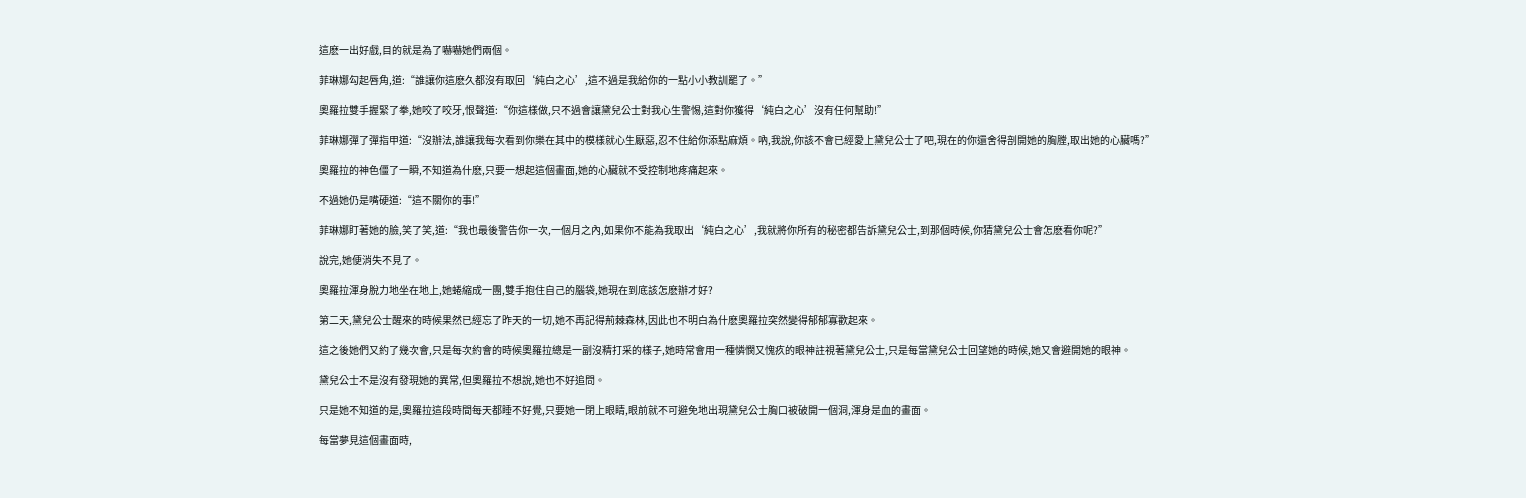這麽一出好戲,目的就是為了嚇嚇她們兩個。

菲琳娜勾起唇角,道:“誰讓你這麽久都沒有取回‘純白之心’,這不過是我給你的一點小小教訓罷了。”

奧羅拉雙手握緊了拳,她咬了咬牙,恨聲道:“你這樣做,只不過會讓黛兒公士對我心生警惕,這對你獲得‘純白之心’沒有任何幫助!”

菲琳娜彈了彈指甲道:“沒辦法,誰讓我每次看到你樂在其中的模樣就心生厭惡,忍不住給你添點麻煩。吶,我說,你該不會已經愛上黛兒公士了吧,現在的你還舍得剖開她的胸膛,取出她的心臟嗎?”

奧羅拉的神色僵了一瞬,不知道為什麽,只要一想起這個畫面,她的心臟就不受控制地疼痛起來。

不過她仍是嘴硬道:“這不關你的事!”

菲琳娜盯著她的臉,笑了笑,道:“我也最後警告你一次,一個月之內,如果你不能為我取出‘純白之心’,我就將你所有的秘密都告訴黛兒公士,到那個時候,你猜黛兒公士會怎麽看你呢?”

說完,她便消失不見了。

奧羅拉渾身脫力地坐在地上,她蜷縮成一團,雙手抱住自己的腦袋,她現在到底該怎麽辦才好?

第二天,黛兒公士醒來的時候果然已經忘了昨天的一切,她不再記得荊棘森林,因此也不明白為什麽奧羅拉突然變得郁郁寡歡起來。

這之後她們又約了幾次會,只是每次約會的時候奧羅拉總是一副沒精打采的樣子,她時常會用一種憐憫又愧疚的眼神註視著黛兒公士,只是每當黛兒公士回望她的時候,她又會避開她的眼神。

黛兒公士不是沒有發現她的異常,但奧羅拉不想說,她也不好追問。

只是她不知道的是,奧羅拉這段時間每天都睡不好覺,只要她一閉上眼睛,眼前就不可避免地出現黛兒公士胸口被破開一個洞,渾身是血的畫面。

每當夢見這個畫面時,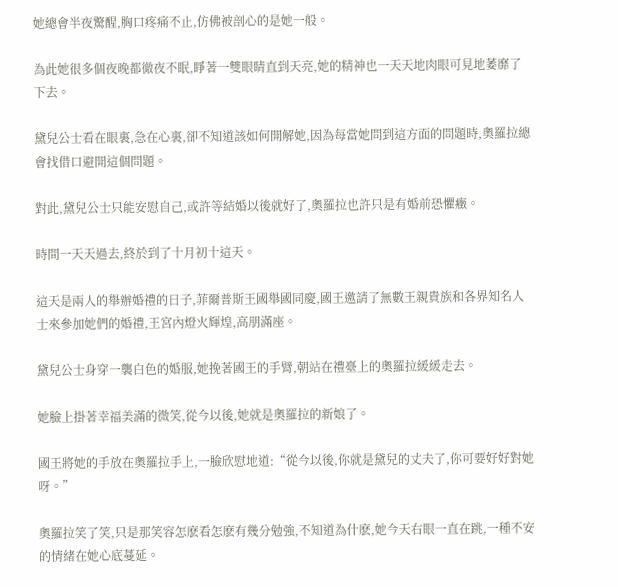她總會半夜驚醒,胸口疼痛不止,仿佛被剖心的是她一般。

為此她很多個夜晚都徹夜不眠,睜著一雙眼睛直到天亮,她的精神也一天天地肉眼可見地萎靡了下去。

黛兒公士看在眼裏,急在心裏,卻不知道該如何開解她,因為每當她問到這方面的問題時,奧羅拉總會找借口避開這個問題。

對此,黛兒公士只能安慰自己,或許等結婚以後就好了,奧羅拉也許只是有婚前恐懼癥。

時間一天天過去,終於到了十月初十這天。

這天是兩人的舉辦婚禮的日子,菲爾普斯王國舉國同慶,國王邀請了無數王親貴族和各界知名人士來參加她們的婚禮,王宮內燈火輝煌,高朋滿座。

黛兒公士身穿一襲白色的婚服,她挽著國王的手臂,朝站在禮臺上的奧羅拉緩緩走去。

她臉上掛著幸福美滿的微笑,從今以後,她就是奧羅拉的新娘了。

國王將她的手放在奧羅拉手上,一臉欣慰地道:“從今以後,你就是黛兒的丈夫了,你可要好好對她呀。”

奧羅拉笑了笑,只是那笑容怎麽看怎麽有幾分勉強,不知道為什麽,她今天右眼一直在跳,一種不安的情緒在她心底蔓延。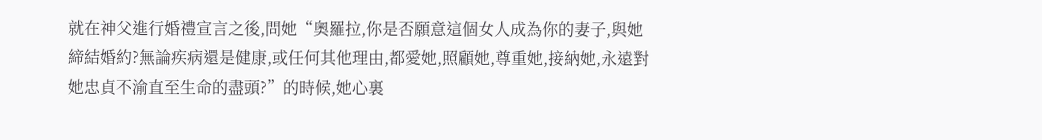就在神父進行婚禮宣言之後,問她“奧羅拉,你是否願意這個女人成為你的妻子,與她締結婚約?無論疾病還是健康,或任何其他理由,都愛她,照顧她,尊重她,接納她,永遠對她忠貞不渝直至生命的盡頭?”的時候,她心裏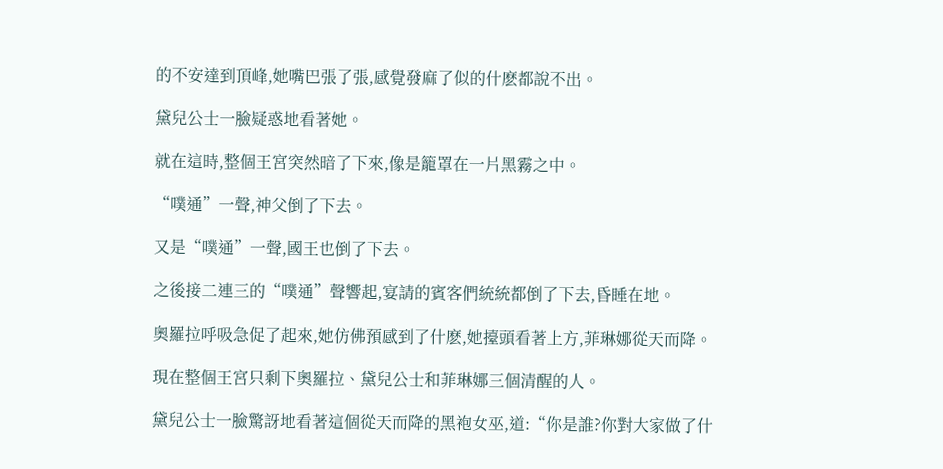的不安達到頂峰,她嘴巴張了張,感覺發麻了似的什麽都說不出。

黛兒公士一臉疑惑地看著她。

就在這時,整個王宮突然暗了下來,像是籠罩在一片黑霧之中。

“噗通”一聲,神父倒了下去。

又是“噗通”一聲,國王也倒了下去。

之後接二連三的“噗通”聲響起,宴請的賓客們統統都倒了下去,昏睡在地。

奧羅拉呼吸急促了起來,她仿佛預感到了什麽,她擡頭看著上方,菲琳娜從天而降。

現在整個王宮只剩下奧羅拉、黛兒公士和菲琳娜三個清醒的人。

黛兒公士一臉驚訝地看著這個從天而降的黑袍女巫,道:“你是誰?你對大家做了什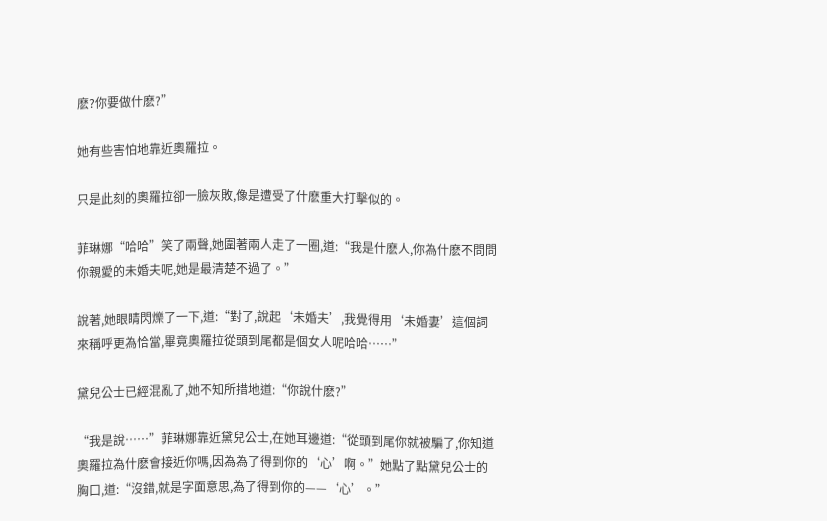麽?你要做什麽?”

她有些害怕地靠近奧羅拉。

只是此刻的奧羅拉卻一臉灰敗,像是遭受了什麽重大打擊似的。

菲琳娜“哈哈”笑了兩聲,她圍著兩人走了一圈,道:“我是什麽人,你為什麽不問問你親愛的未婚夫呢,她是最清楚不過了。”

說著,她眼睛閃爍了一下,道:“對了,說起‘未婚夫’,我覺得用‘未婚妻’這個詞來稱呼更為恰當,畢竟奧羅拉從頭到尾都是個女人呢哈哈……”

黛兒公士已經混亂了,她不知所措地道:“你說什麽?”

“我是說……”菲琳娜靠近黛兒公士,在她耳邊道:“從頭到尾你就被騙了,你知道奧羅拉為什麽會接近你嗎,因為為了得到你的‘心’啊。”她點了點黛兒公士的胸口,道:“沒錯,就是字面意思,為了得到你的——‘心’。”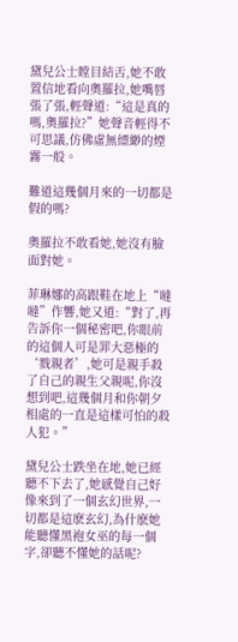黛兒公士瞠目結舌,她不敢置信地看向奧羅拉,她嘴唇張了張,輕聲道:“這是真的嗎,奧羅拉?”她聲音輕得不可思議,仿佛虛無縹緲的煙霧一般。

難道這幾個月來的一切都是假的嗎?

奧羅拉不敢看她,她沒有臉面對她。

菲琳娜的高跟鞋在地上“噠噠”作響,她又道:“對了,再告訴你一個秘密吧,你眼前的這個人可是罪大惡極的‘戮親者’,她可是親手殺了自己的親生父親呢,你沒想到吧,這幾個月和你朝夕相處的一直是這樣可怕的殺人犯。”

黛兒公士跌坐在地,她已經聽不下去了,她感覺自己好像來到了一個玄幻世界,一切都是這麽玄幻,為什麽她能聽懂黑袍女巫的每一個字,卻聽不懂她的話呢?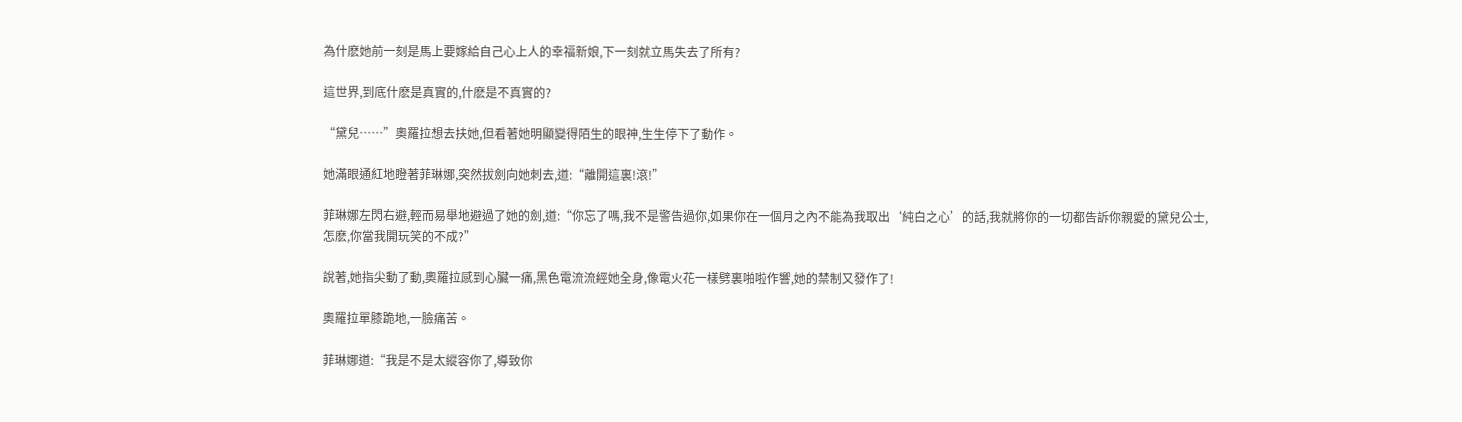為什麽她前一刻是馬上要嫁給自己心上人的幸福新娘,下一刻就立馬失去了所有?

這世界,到底什麽是真實的,什麽是不真實的?

“黛兒……”奧羅拉想去扶她,但看著她明顯變得陌生的眼神,生生停下了動作。

她滿眼通紅地瞪著菲琳娜,突然拔劍向她刺去,道:“離開這裏!滾!”

菲琳娜左閃右避,輕而易舉地避過了她的劍,道:“你忘了嗎,我不是警告過你,如果你在一個月之內不能為我取出‘純白之心’的話,我就將你的一切都告訴你親愛的黛兒公士,怎麽,你當我開玩笑的不成?”

說著,她指尖動了動,奧羅拉感到心臟一痛,黑色電流流經她全身,像電火花一樣劈裏啪啦作響,她的禁制又發作了!

奧羅拉單膝跪地,一臉痛苦。

菲琳娜道:“我是不是太縱容你了,導致你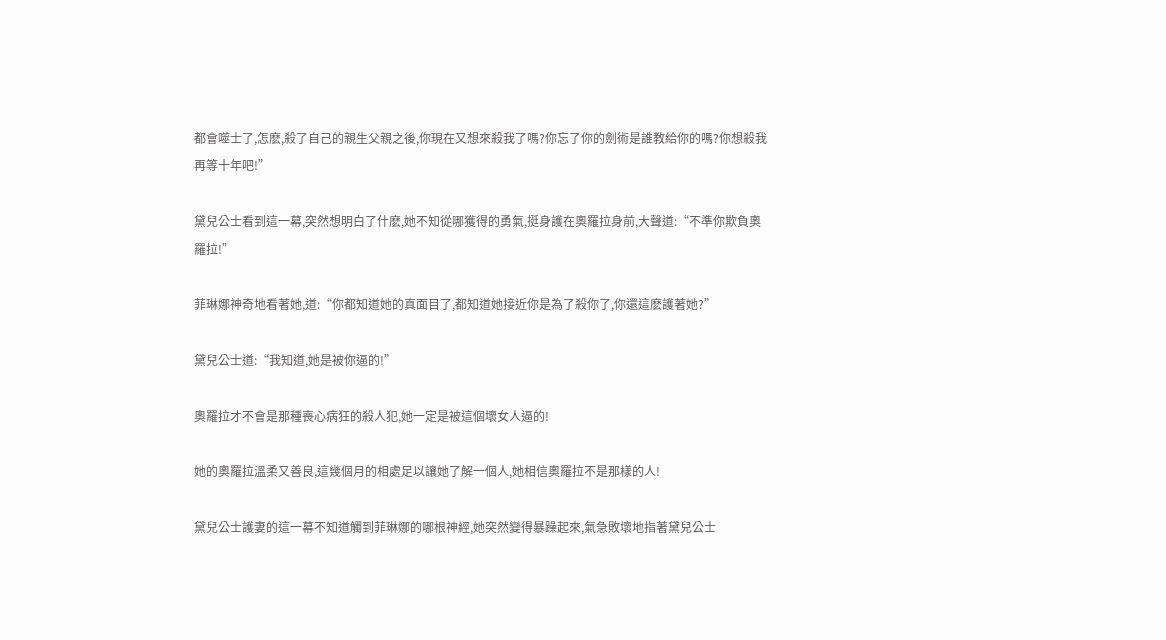都會噬士了,怎麽,殺了自己的親生父親之後,你現在又想來殺我了嗎?你忘了你的劍術是誰教給你的嗎?你想殺我再等十年吧!”

黛兒公士看到這一幕,突然想明白了什麽,她不知從哪獲得的勇氣,挺身護在奧羅拉身前,大聲道:“不準你欺負奧羅拉!”

菲琳娜神奇地看著她,道:“你都知道她的真面目了,都知道她接近你是為了殺你了,你還這麽護著她?”

黛兒公士道:“我知道,她是被你逼的!”

奧羅拉才不會是那種喪心病狂的殺人犯,她一定是被這個壞女人逼的!

她的奧羅拉溫柔又善良,這幾個月的相處足以讓她了解一個人,她相信奧羅拉不是那樣的人!

黛兒公士護妻的這一幕不知道觸到菲琳娜的哪根神經,她突然變得暴躁起來,氣急敗壞地指著黛兒公士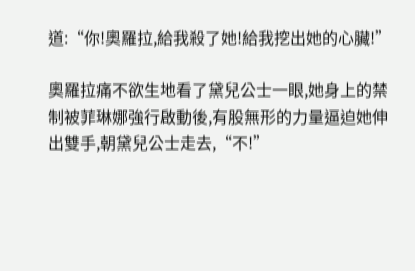道:“你!奧羅拉,給我殺了她!給我挖出她的心臟!”

奧羅拉痛不欲生地看了黛兒公士一眼,她身上的禁制被菲琳娜強行啟動後,有股無形的力量逼迫她伸出雙手,朝黛兒公士走去,“不!”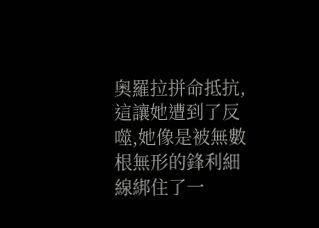奧羅拉拼命抵抗,這讓她遭到了反噬,她像是被無數根無形的鋒利細線綁住了一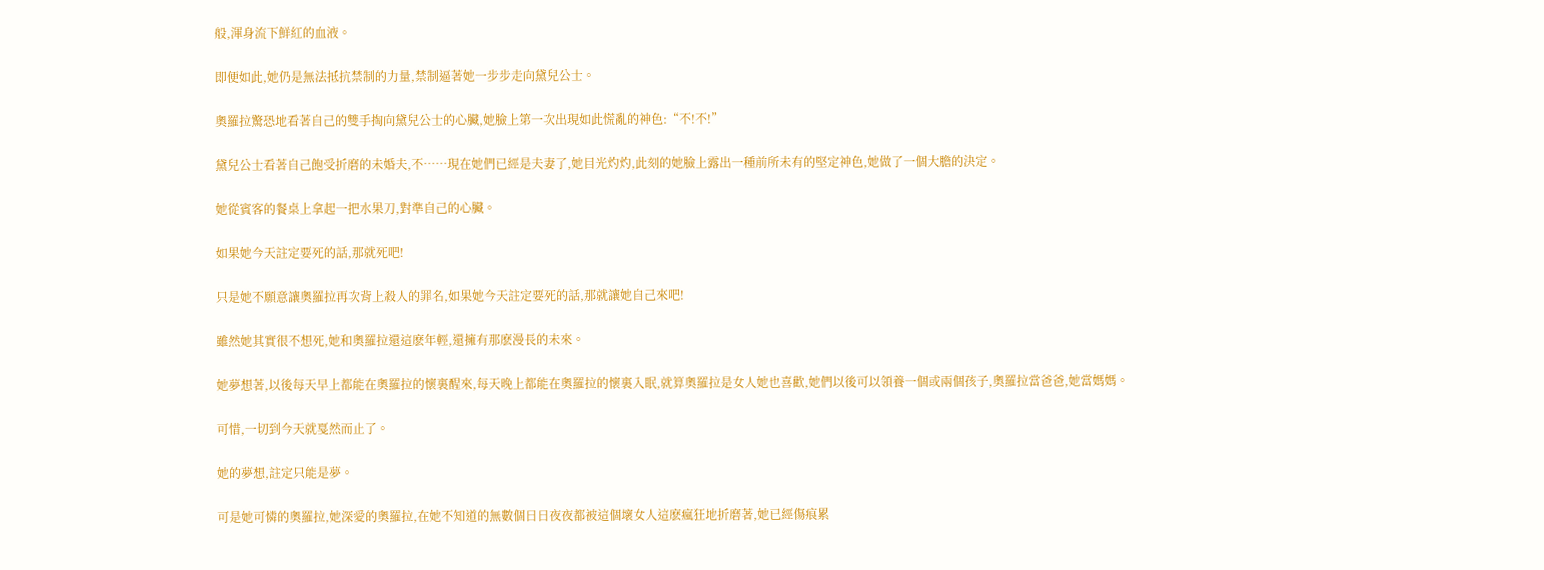般,渾身流下鮮紅的血液。

即便如此,她仍是無法抵抗禁制的力量,禁制逼著她一步步走向黛兒公士。

奧羅拉驚恐地看著自己的雙手掏向黛兒公士的心臟,她臉上第一次出現如此慌亂的神色:“不!不!”

黛兒公士看著自己飽受折磨的未婚夫,不……現在她們已經是夫妻了,她目光灼灼,此刻的她臉上露出一種前所未有的堅定神色,她做了一個大膽的決定。

她從賓客的餐桌上拿起一把水果刀,對準自己的心臟。

如果她今天註定要死的話,那就死吧!

只是她不願意讓奧羅拉再次背上殺人的罪名,如果她今天註定要死的話,那就讓她自己來吧!

雖然她其實很不想死,她和奧羅拉還這麽年輕,還擁有那麽漫長的未來。

她夢想著,以後每天早上都能在奧羅拉的懷裏醒來,每天晚上都能在奧羅拉的懷裏入眠,就算奧羅拉是女人她也喜歡,她們以後可以領養一個或兩個孩子,奧羅拉當爸爸,她當媽媽。

可惜,一切到今天就戛然而止了。

她的夢想,註定只能是夢。

可是她可憐的奧羅拉,她深愛的奧羅拉,在她不知道的無數個日日夜夜都被這個壞女人這麽瘋狂地折磨著,她已經傷痕累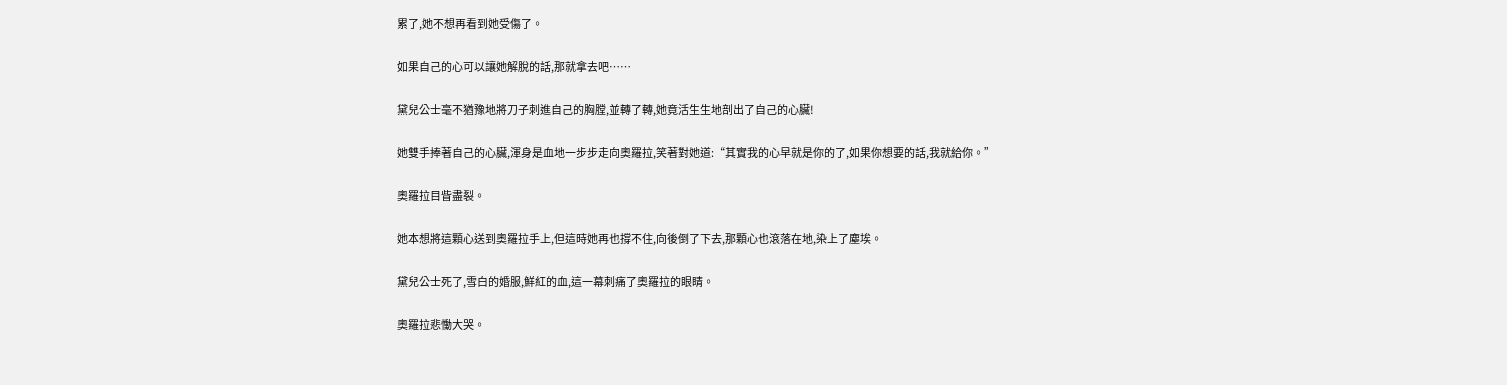累了,她不想再看到她受傷了。

如果自己的心可以讓她解脫的話,那就拿去吧……

黛兒公士毫不猶豫地將刀子刺進自己的胸膛,並轉了轉,她竟活生生地剖出了自己的心臟!

她雙手捧著自己的心臟,渾身是血地一步步走向奧羅拉,笑著對她道:“其實我的心早就是你的了,如果你想要的話,我就給你。”

奧羅拉目眥盡裂。

她本想將這顆心送到奧羅拉手上,但這時她再也撐不住,向後倒了下去,那顆心也滾落在地,染上了塵埃。

黛兒公士死了,雪白的婚服,鮮紅的血,這一幕刺痛了奧羅拉的眼睛。

奧羅拉悲慟大哭。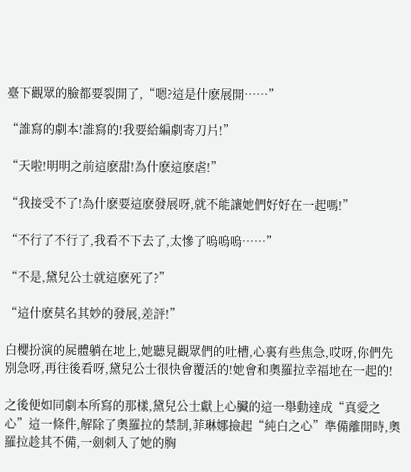臺下觀眾的臉都要裂開了,“嗯?這是什麽展開……”

“誰寫的劇本!誰寫的!我要給編劇寄刀片!”

“天啦!明明之前這麽甜!為什麽這麽虐!”

“我接受不了!為什麽要這麽發展呀,就不能讓她們好好在一起嗎!”

“不行了不行了,我看不下去了,太慘了嗚嗚嗚……”

“不是,黛兒公士就這麽死了?”

“這什麽莫名其妙的發展,差評!”

白櫻扮演的屍體躺在地上,她聽見觀眾們的吐槽,心裏有些焦急,哎呀,你們先別急呀,再往後看呀,黛兒公士很快會覆活的!她會和奧羅拉幸福地在一起的!

之後便如同劇本所寫的那樣,黛兒公士獻上心臟的這一舉動達成“真愛之心”這一條件,解除了奧羅拉的禁制,菲琳娜撿起“純白之心”準備離開時,奧羅拉趁其不備,一劍刺入了她的胸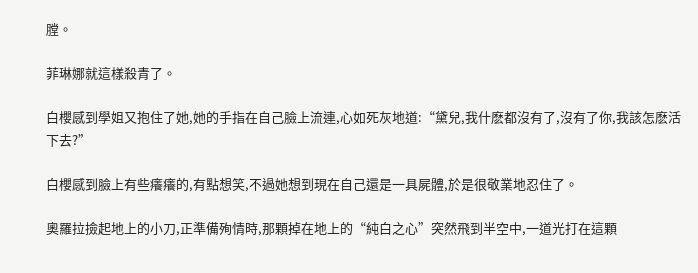膛。

菲琳娜就這樣殺青了。

白櫻感到學姐又抱住了她,她的手指在自己臉上流連,心如死灰地道:“黛兒,我什麽都沒有了,沒有了你,我該怎麽活下去?”

白櫻感到臉上有些癢癢的,有點想笑,不過她想到現在自己還是一具屍體,於是很敬業地忍住了。

奧羅拉撿起地上的小刀,正準備殉情時,那顆掉在地上的“純白之心”突然飛到半空中,一道光打在這顆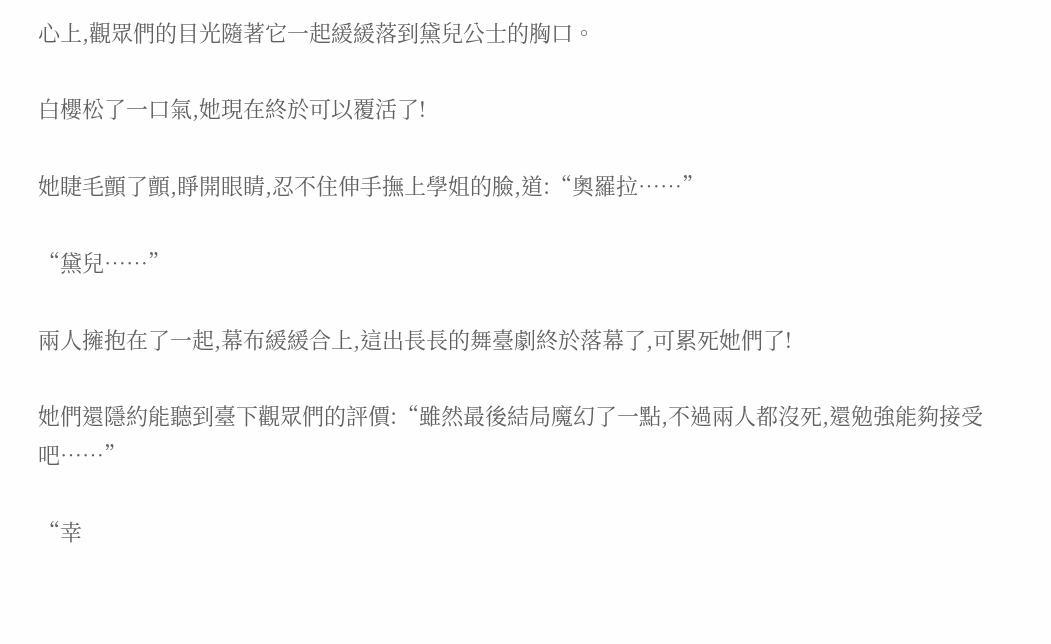心上,觀眾們的目光隨著它一起緩緩落到黛兒公士的胸口。

白櫻松了一口氣,她現在終於可以覆活了!

她睫毛顫了顫,睜開眼睛,忍不住伸手撫上學姐的臉,道:“奧羅拉……”

“黛兒……”

兩人擁抱在了一起,幕布緩緩合上,這出長長的舞臺劇終於落幕了,可累死她們了!

她們還隱約能聽到臺下觀眾們的評價:“雖然最後結局魔幻了一點,不過兩人都沒死,還勉強能夠接受吧……”

“幸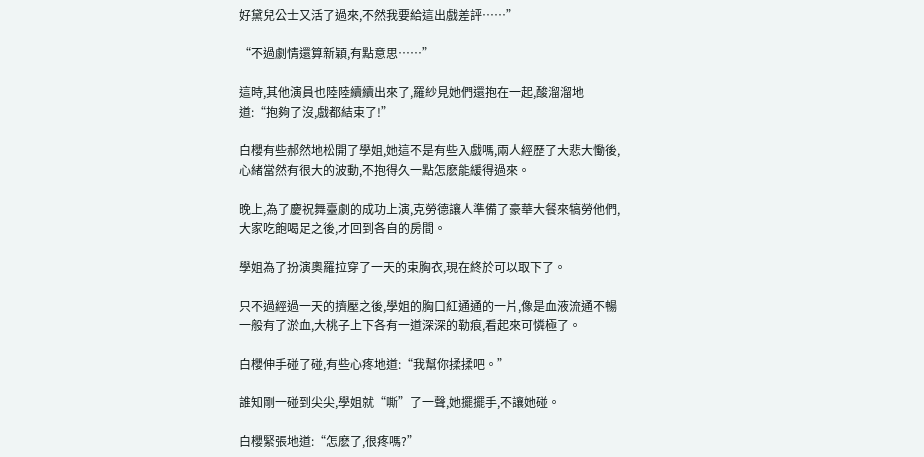好黛兒公士又活了過來,不然我要給這出戲差評……”

“不過劇情還算新穎,有點意思……”

這時,其他演員也陸陸續續出來了,羅紗見她們還抱在一起,酸溜溜地道:“抱夠了沒,戲都結束了!”

白櫻有些郝然地松開了學姐,她這不是有些入戲嗎,兩人經歷了大悲大慟後,心緒當然有很大的波動,不抱得久一點怎麽能緩得過來。

晚上,為了慶祝舞臺劇的成功上演,克勞德讓人準備了豪華大餐來犒勞他們,大家吃飽喝足之後,才回到各自的房間。

學姐為了扮演奧羅拉穿了一天的束胸衣,現在終於可以取下了。

只不過經過一天的擠壓之後,學姐的胸口紅通通的一片,像是血液流通不暢一般有了淤血,大桃子上下各有一道深深的勒痕,看起來可憐極了。

白櫻伸手碰了碰,有些心疼地道:“我幫你揉揉吧。”

誰知剛一碰到尖尖,學姐就“嘶”了一聲,她擺擺手,不讓她碰。

白櫻緊張地道:“怎麽了,很疼嗎?”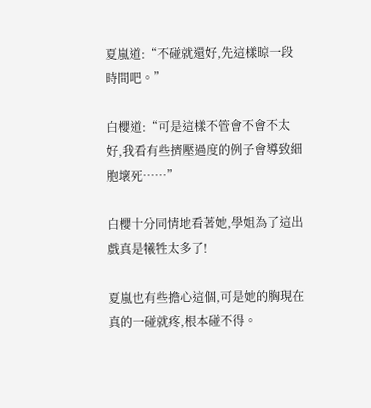夏嵐道:“不碰就還好,先這樣晾一段時間吧。”

白櫻道:“可是這樣不管會不會不太好,我看有些擠壓過度的例子會導致細胞壞死……”

白櫻十分同情地看著她,學姐為了這出戲真是犧牲太多了!

夏嵐也有些擔心這個,可是她的胸現在真的一碰就疼,根本碰不得。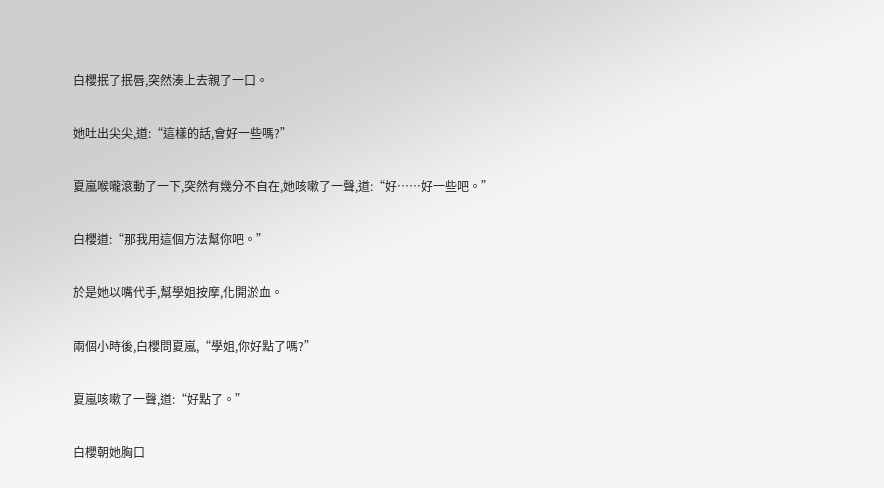白櫻抿了抿唇,突然湊上去親了一口。

她吐出尖尖,道:“這樣的話,會好一些嗎?”

夏嵐喉嚨滾動了一下,突然有幾分不自在,她咳嗽了一聲,道:“好……好一些吧。”

白櫻道:“那我用這個方法幫你吧。”

於是她以嘴代手,幫學姐按摩,化開淤血。

兩個小時後,白櫻問夏嵐,“學姐,你好點了嗎?”

夏嵐咳嗽了一聲,道:“好點了。”

白櫻朝她胸口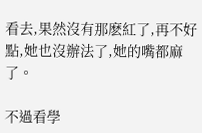看去,果然沒有那麽紅了,再不好點,她也沒辦法了,她的嘴都麻了。

不過看學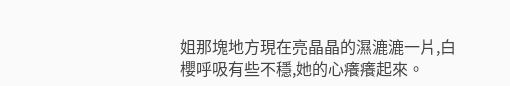姐那塊地方現在亮晶晶的濕漉漉一片,白櫻呼吸有些不穩,她的心癢癢起來。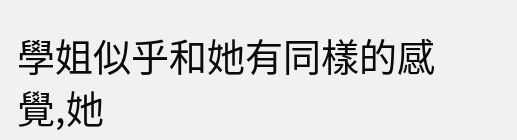學姐似乎和她有同樣的感覺,她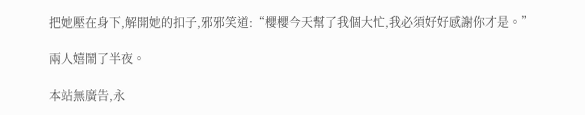把她壓在身下,解開她的扣子,邪邪笑道:“櫻櫻今天幫了我個大忙,我必須好好感謝你才是。”

兩人嬉鬧了半夜。

本站無廣告,永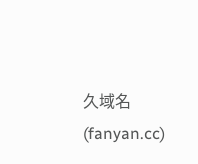久域名(fanyan.cc)